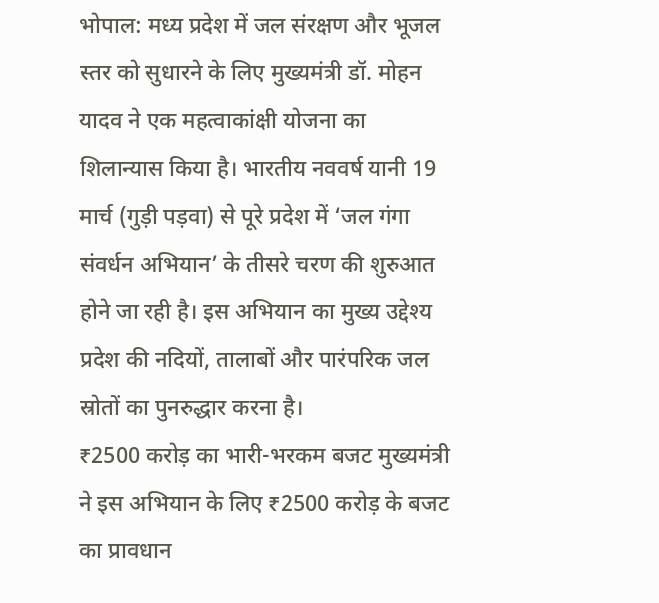भोपाल: मध्य प्रदेश में जल संरक्षण और भूजल स्तर को सुधारने के लिए मुख्यमंत्री डॉ. मोहन यादव ने एक महत्वाकांक्षी योजना का शिलान्यास किया है। भारतीय नववर्ष यानी 19 मार्च (गुड़ी पड़वा) से पूरे प्रदेश में ‘जल गंगा संवर्धन अभियान’ के तीसरे चरण की शुरुआत होने जा रही है। इस अभियान का मुख्य उद्देश्य प्रदेश की नदियों, तालाबों और पारंपरिक जल स्रोतों का पुनरुद्धार करना है।
₹2500 करोड़ का भारी-भरकम बजट मुख्यमंत्री ने इस अभियान के लिए ₹2500 करोड़ के बजट का प्रावधान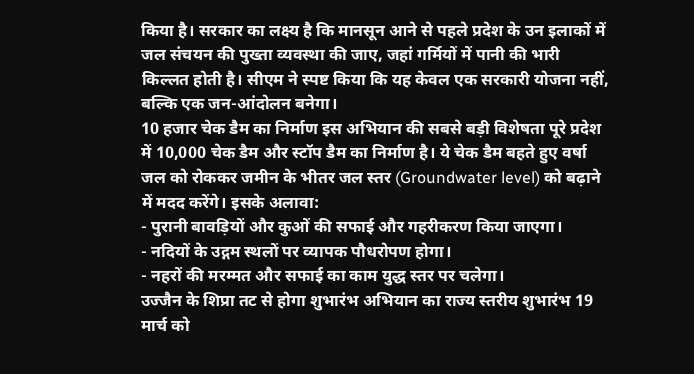किया है। सरकार का लक्ष्य है कि मानसून आने से पहले प्रदेश के उन इलाकों में जल संचयन की पुख्ता व्यवस्था की जाए, जहां गर्मियों में पानी की भारी किल्लत होती है। सीएम ने स्पष्ट किया कि यह केवल एक सरकारी योजना नहीं, बल्कि एक जन-आंदोलन बनेगा।
10 हजार चेक डैम का निर्माण इस अभियान की सबसे बड़ी विशेषता पूरे प्रदेश में 10,000 चेक डैम और स्टॉप डैम का निर्माण है। ये चेक डैम बहते हुए वर्षा जल को रोककर जमीन के भीतर जल स्तर (Groundwater level) को बढ़ाने में मदद करेंगे। इसके अलावा:
- पुरानी बावड़ियों और कुओं की सफाई और गहरीकरण किया जाएगा।
- नदियों के उद्गम स्थलों पर व्यापक पौधरोपण होगा।
- नहरों की मरम्मत और सफाई का काम युद्ध स्तर पर चलेगा।
उज्जैन के शिप्रा तट से होगा शुभारंभ अभियान का राज्य स्तरीय शुभारंभ 19 मार्च को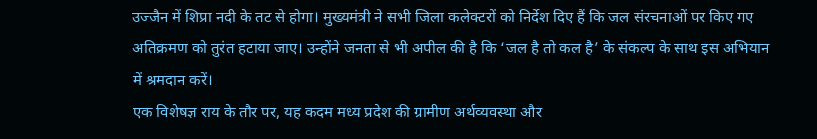उज्जैन में शिप्रा नदी के तट से होगा। मुख्यमंत्री ने सभी जिला कलेक्टरों को निर्देश दिए हैं कि जल संरचनाओं पर किए गए अतिक्रमण को तुरंत हटाया जाए। उन्होंने जनता से भी अपील की है कि ‘जल है तो कल है’ के संकल्प के साथ इस अभियान में श्रमदान करें।
एक विशेषज्ञ राय के तौर पर, यह कदम मध्य प्रदेश की ग्रामीण अर्थव्यवस्था और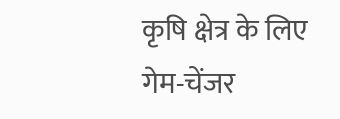कृषि क्षेत्र के लिए गेम-चेंजर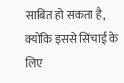साबित हो सकता है, क्योंकि इससे सिंचाई के लिए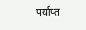पर्याप्त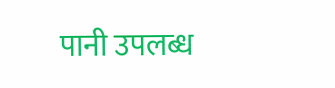पानी उपलब्ध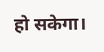हो सकेगा।